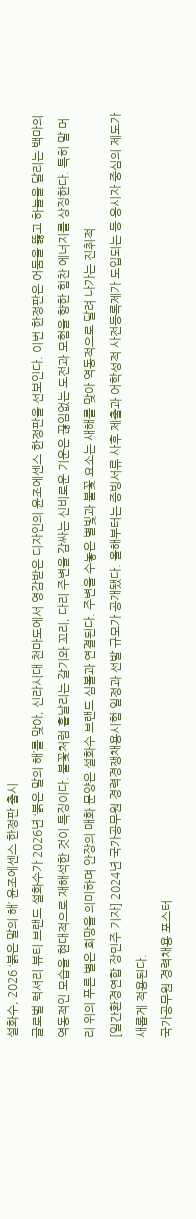설화수, 2026 ‘붉은 말의 해’ 윤조에센스 한정판 출시
글로벌 럭셔리 뷰티 브랜드 설화수가 2026년 ‘붉은 말의 해’를 맞아, 신라시대 천마도에서 영감받은 디자인의 윤조에센스 한정판을 선보인다. 이번 한정판은 어둠을 뚫고 하늘을 달리는 백마의 역동적인 모습을 현대적으로 재해석한 것이 특징이다. 불꽃처럼 흩날리는 갈기와 꼬리, 다리 주변을 감싸는 신비로운 기운은 끊임없는 도전과 모험을 향한 힘찬 에너지를 상징한다. 특히 말 머리 위의 푸른 별은 희망을 의미하며 안장의 매화 문양은 설화수 브랜드 심볼과 연결된다. 주변을 수놓은 별빛과 불꽃 요소는 새해를 맞아 역동적으로 달려 나가는 진취적
[일간환경연합 장민주 기자] 2024년 국가공무원 경력경쟁채용시험 일정과 선발 규모가 공개됐다. 올해부터는 증빙서류 사후 제출과 어학성적 사전등록제가 도입되는 등 응시자 중심의 제도가 새롭게 적용된다.
국가공무원 경력채용 포스터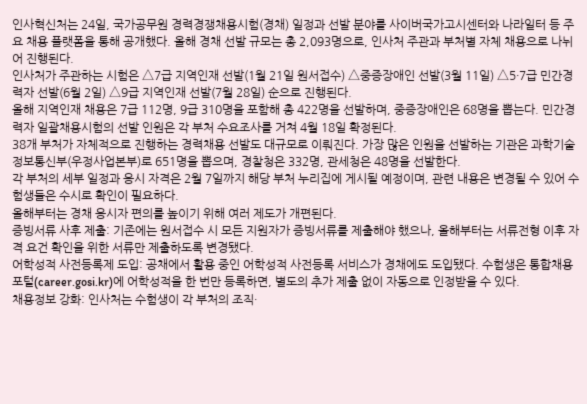인사혁신처는 24일, 국가공무원 경력경쟁채용시험(경채) 일정과 선발 분야를 사이버국가고시센터와 나라일터 등 주요 채용 플랫폼을 통해 공개했다. 올해 경채 선발 규모는 총 2,093명으로, 인사처 주관과 부처별 자체 채용으로 나뉘어 진행된다.
인사처가 주관하는 시험은 △7급 지역인재 선발(1월 21일 원서접수) △중증장애인 선발(3월 11일) △5·7급 민간경력자 선발(6월 2일) △9급 지역인재 선발(7월 28일) 순으로 진행된다.
올해 지역인재 채용은 7급 112명, 9급 310명을 포함해 총 422명을 선발하며, 중증장애인은 68명을 뽑는다. 민간경력자 일괄채용시험의 선발 인원은 각 부처 수요조사를 거쳐 4월 18일 확정된다.
38개 부처가 자체적으로 진행하는 경력채용 선발도 대규모로 이뤄진다. 가장 많은 인원을 선발하는 기관은 과학기술정보통신부(우정사업본부)로 651명을 뽑으며, 경찰청은 332명, 관세청은 48명을 선발한다.
각 부처의 세부 일정과 응시 자격은 2월 7일까지 해당 부처 누리집에 게시될 예정이며, 관련 내용은 변경될 수 있어 수험생들은 수시로 확인이 필요하다.
올해부터는 경채 응시자 편의를 높이기 위해 여러 제도가 개편된다.
증빙서류 사후 제출: 기존에는 원서접수 시 모든 지원자가 증빙서류를 제출해야 했으나, 올해부터는 서류전형 이후 자격 요건 확인을 위한 서류만 제출하도록 변경됐다.
어학성적 사전등록제 도입: 공채에서 활용 중인 어학성적 사전등록 서비스가 경채에도 도입됐다. 수험생은 통합채용포털(career.gosi.kr)에 어학성적을 한 번만 등록하면, 별도의 추가 제출 없이 자동으로 인정받을 수 있다.
채용정보 강화: 인사처는 수험생이 각 부처의 조직·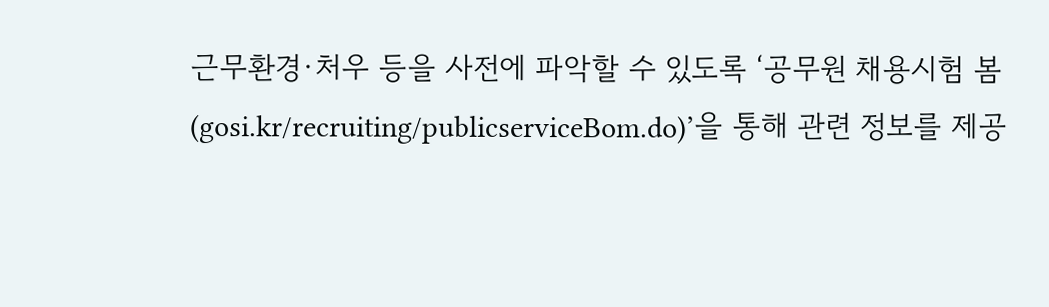근무환경·처우 등을 사전에 파악할 수 있도록 ‘공무원 채용시험 봄(gosi.kr/recruiting/publicserviceBom.do)’을 통해 관련 정보를 제공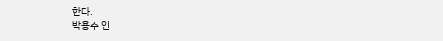한다.
박용수 인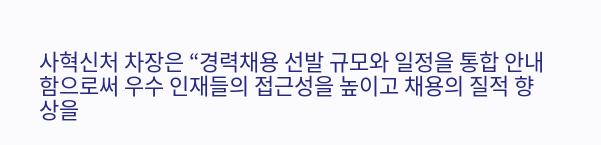사혁신처 차장은 “경력채용 선발 규모와 일정을 통합 안내함으로써 우수 인재들의 접근성을 높이고 채용의 질적 향상을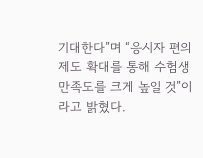기대한다”며 “응시자 편의 제도 확대를 통해 수험생 만족도를 크게 높일 것”이라고 밝혔다.